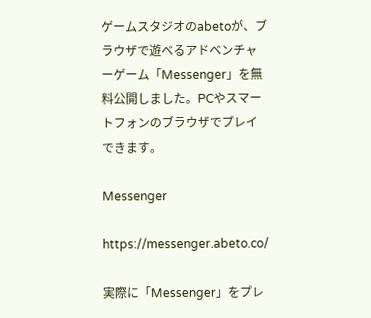ゲームスタジオのabetoが、ブラウザで遊べるアドベンチャーゲーム「Messenger」を無料公開しました。PCやスマートフォンのブラウザでプレイできます。

Messenger

https://messenger.abeto.co/

実際に「Messenger」をプレ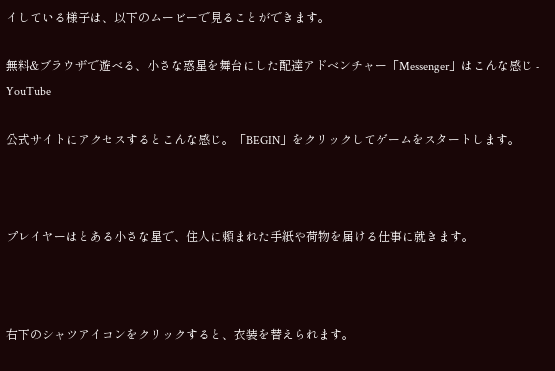イしている様子は、以下のムービーで見ることができます。

無料&ブラウザで遊べる、小さな惑星を舞台にした配達アドベンチャー「Messenger」はこんな感じ - YouTube

公式サイトにアクセスするとこんな感じ。「BEGIN」をクリックしてゲームをスタートします。



プレイヤーはとある小さな星で、住人に頼まれた手紙や荷物を届ける仕事に就きます。



右下のシャツアイコンをクリックすると、衣装を替えられます。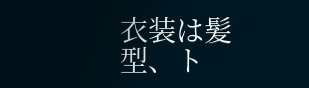衣装は髪型、ト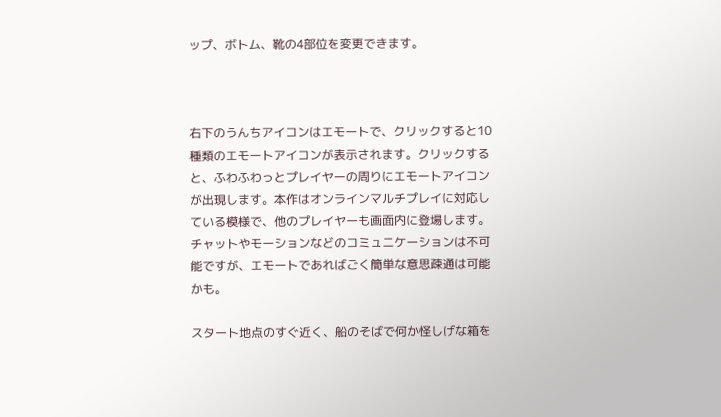ップ、ボトム、靴の4部位を変更できます。



右下のうんちアイコンはエモートで、クリックすると10種類のエモートアイコンが表示されます。クリックすると、ふわふわっとプレイヤーの周りにエモートアイコンが出現します。本作はオンラインマルチプレイに対応している模様で、他のプレイヤーも画面内に登場します。チャットやモーションなどのコミュニケーションは不可能ですが、エモートであればごく簡単な意思疎通は可能かも。

スタート地点のすぐ近く、船のそばで何か怪しげな箱を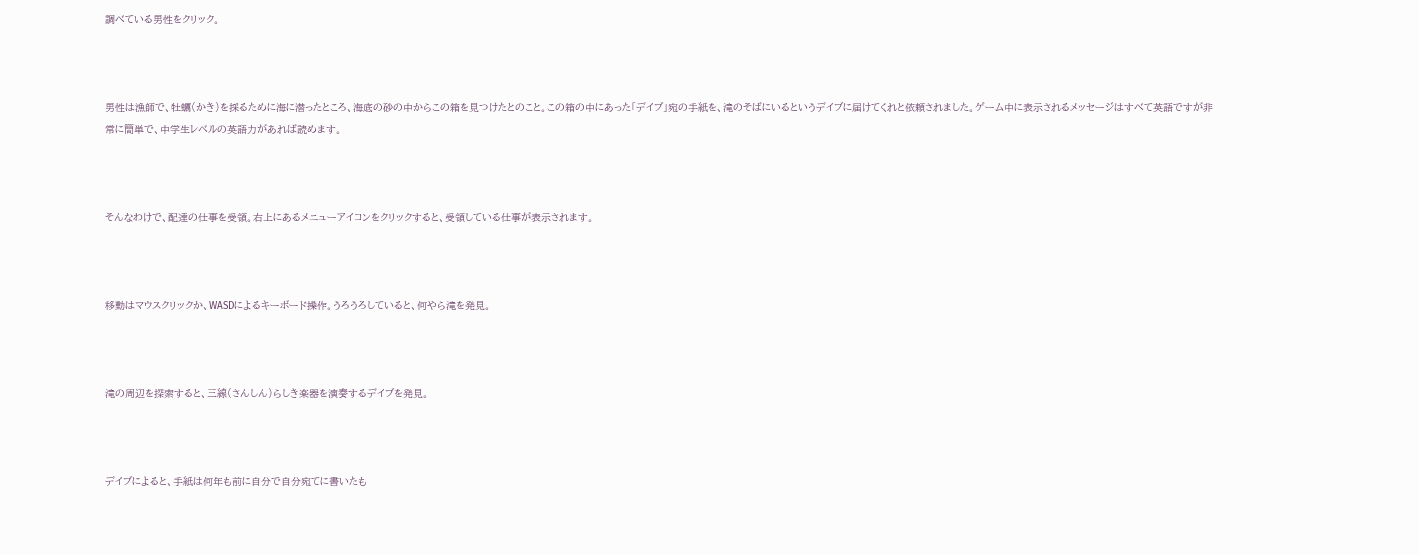調べている男性をクリック。



男性は漁師で、牡蠣(かき)を採るために海に潜ったところ、海底の砂の中からこの箱を見つけたとのこと。この箱の中にあった「デイブ」宛の手紙を、滝のそばにいるというデイブに届けてくれと依頼されました。ゲーム中に表示されるメッセージはすべて英語ですが非常に簡単で、中学生レベルの英語力があれば読めます。



そんなわけで、配達の仕事を受領。右上にあるメニューアイコンをクリックすると、受領している仕事が表示されます。



移動はマウスクリックか、WASDによるキーボード操作。うろうろしていると、何やら滝を発見。



滝の周辺を探索すると、三線(さんしん)らしき楽器を演奏するデイブを発見。



デイブによると、手紙は何年も前に自分で自分宛てに書いたも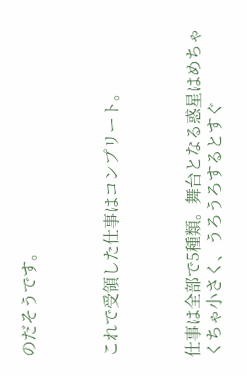のだそうです。



これで受領した仕事はコンプリート。



仕事は全部で5種類。舞台となる惑星はめちゃくちゃ小さく、うろうろするとすぐ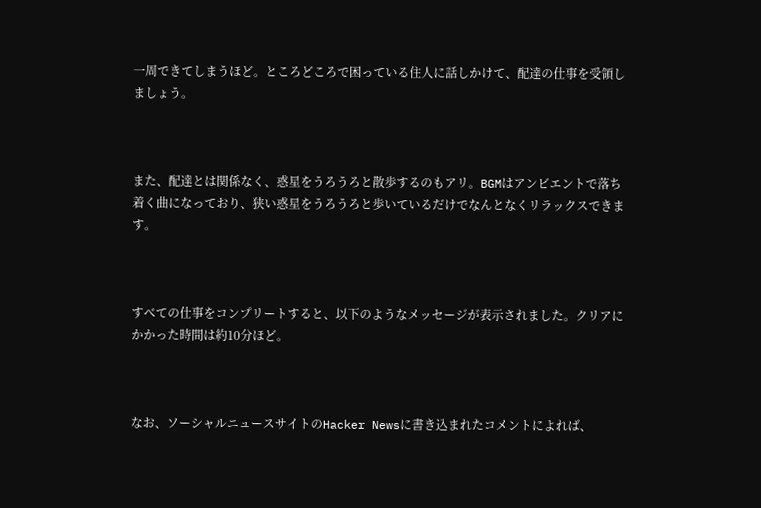一周できてしまうほど。ところどころで困っている住人に話しかけて、配達の仕事を受領しましょう。



また、配達とは関係なく、惑星をうろうろと散歩するのもアリ。BGMはアンビエントで落ち着く曲になっており、狭い惑星をうろうろと歩いているだけでなんとなくリラックスできます。



すべての仕事をコンプリートすると、以下のようなメッセージが表示されました。クリアにかかった時間は約10分ほど。



なお、ソーシャルニュースサイトのHacker Newsに書き込まれたコメントによれば、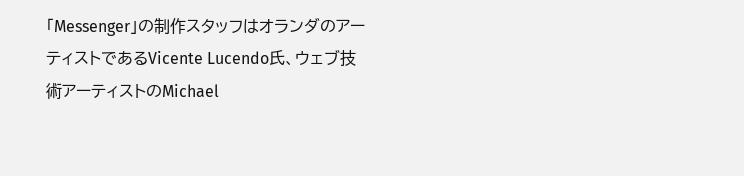「Messenger」の制作スタッフはオランダのアーティストであるVicente Lucendo氏、ウェブ技術アーティストのMichael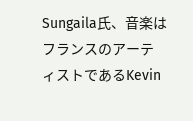Sungaila氏、音楽はフランスのアーティストであるKevin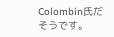Colombin氏だそうです。